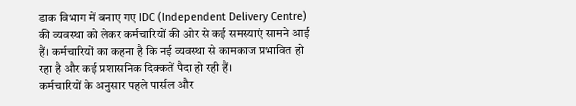डाक विभाग में बनाए गए IDC (Independent Delivery Centre) की व्यवस्था को लेकर कर्मचारियों की ओर से कई समस्याएं सामने आई हैं। कर्मचारियों का कहना है कि नई व्यवस्था से कामकाज प्रभावित हो रहा है और कई प्रशासनिक दिक्कतें पैदा हो रही हैं।
कर्मचारियों के अनुसार पहले पार्सल और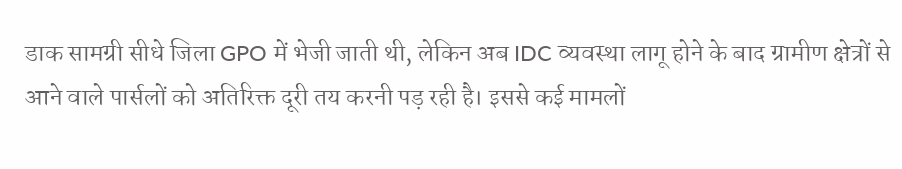डाक सामग्री सीधे जिला GPO में भेजी जाती थी, लेकिन अब IDC व्यवस्था लागू होने के बाद ग्रामीण क्षेत्रों से आने वाले पार्सलों को अतिरिक्त दूरी तय करनी पड़ रही है। इससे कई मामलों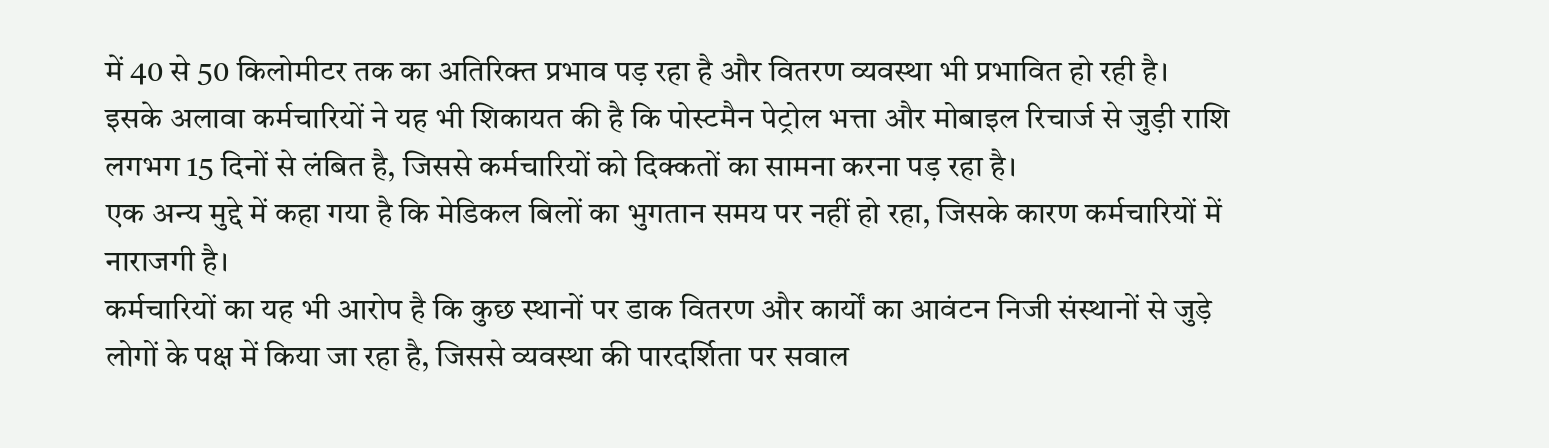में 40 से 50 किलोमीटर तक का अतिरिक्त प्रभाव पड़ रहा है और वितरण व्यवस्था भी प्रभावित हो रही है।
इसके अलावा कर्मचारियों ने यह भी शिकायत की है कि पोस्टमैन पेट्रोल भत्ता और मोबाइल रिचार्ज से जुड़ी राशि लगभग 15 दिनों से लंबित है, जिससे कर्मचारियों को दिक्कतों का सामना करना पड़ रहा है।
एक अन्य मुद्दे में कहा गया है कि मेडिकल बिलों का भुगतान समय पर नहीं हो रहा, जिसके कारण कर्मचारियों में नाराजगी है।
कर्मचारियों का यह भी आरोप है कि कुछ स्थानों पर डाक वितरण और कार्यों का आवंटन निजी संस्थानों से जुड़े लोगों के पक्ष में किया जा रहा है, जिससे व्यवस्था की पारदर्शिता पर सवाल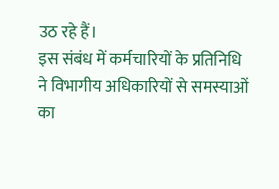उठ रहे हैं।
इस संबंध में कर्मचारियों के प्रतिनिधि ने विभागीय अधिकारियों से समस्याओं का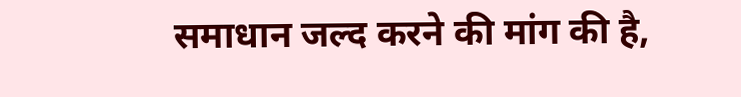समाधान जल्द करने की मांग की है,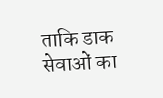ताकि डाक सेवाओं का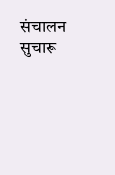संचालन सुचारू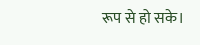रूप से हो सके।